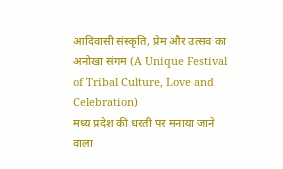आदिवासी संस्कृति, प्रेम और उत्सव का अनोखा संगम (A Unique Festival of Tribal Culture, Love and Celebration)
मध्य प्रदेश की धरती पर मनाया जाने वाला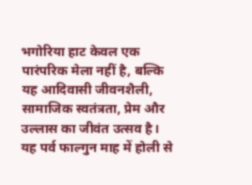भगोरिया हाट केवल एक पारंपरिक मेला नहीं है, बल्कि यह आदिवासी जीवनशैली, सामाजिक स्वतंत्रता, प्रेम और उल्लास का जीवंत उत्सव है। यह पर्व फाल्गुन माह में होली से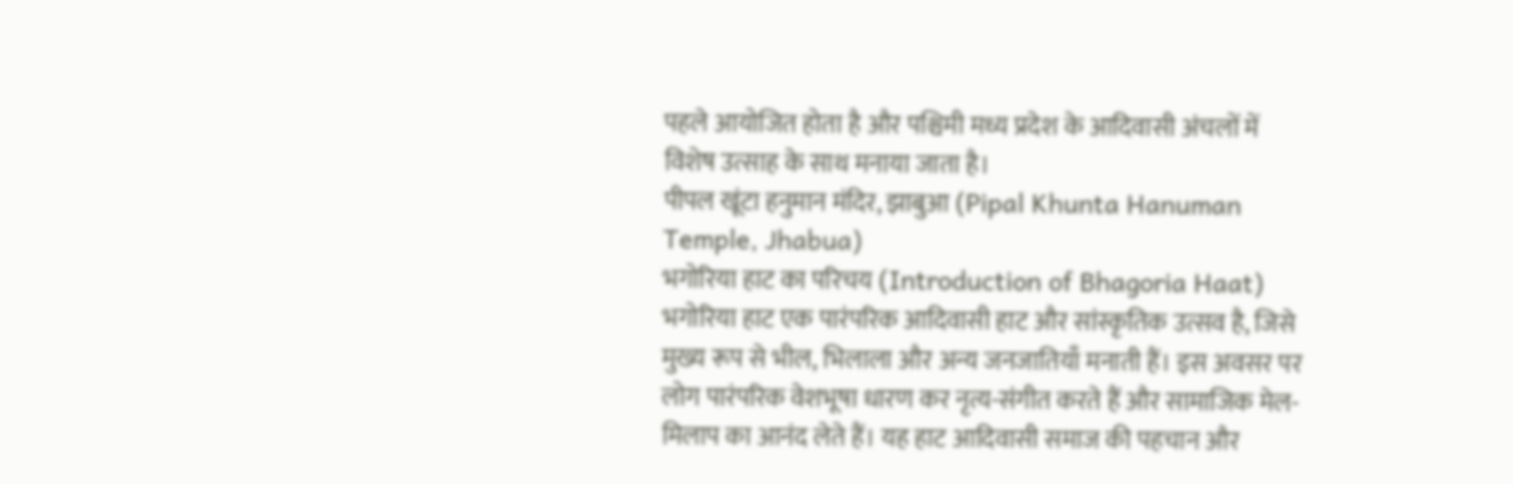पहले आयोजित होता है और पश्चिमी मध्य प्रदेश के आदिवासी अंचलों में विशेष उत्साह के साथ मनाया जाता है।
पीपल खूंटा हनुमान मंदिर, झाबुआ (Pipal Khunta Hanuman Temple, Jhabua)
भगोरिया हाट का परिचय (Introduction of Bhagoria Haat)
भगोरिया हाट एक पारंपरिक आदिवासी हाट और सांस्कृतिक उत्सव है, जिसे मुख्य रूप से भील, भिलाला और अन्य जनजातियाँ मनाती हैं। इस अवसर पर लोग पारंपरिक वेशभूषा धारण कर नृत्य-संगीत करते हैं और सामाजिक मेल-मिलाप का आनंद लेते हैं। यह हाट आदिवासी समाज की पहचान और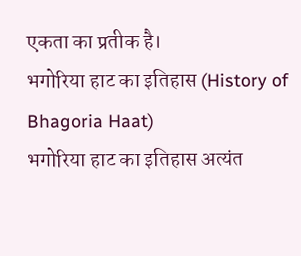एकता का प्रतीक है।
भगोरिया हाट का इतिहास (History of Bhagoria Haat)
भगोरिया हाट का इतिहास अत्यंत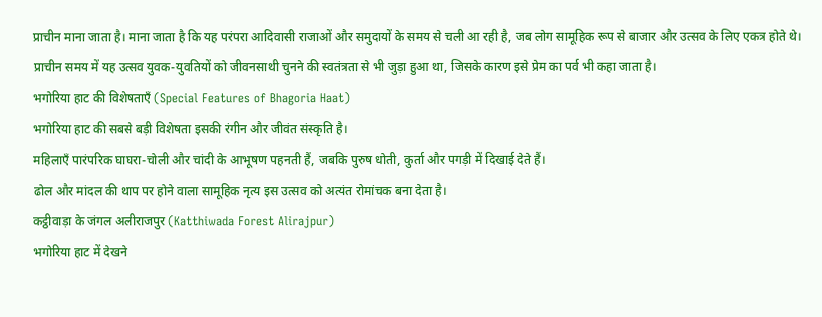प्राचीन माना जाता है। माना जाता है कि यह परंपरा आदिवासी राजाओं और समुदायों के समय से चली आ रही है, जब लोग सामूहिक रूप से बाजार और उत्सव के लिए एकत्र होते थे।
प्राचीन समय में यह उत्सव युवक-युवतियों को जीवनसाथी चुनने की स्वतंत्रता से भी जुड़ा हुआ था, जिसके कारण इसे प्रेम का पर्व भी कहा जाता है।
भगोरिया हाट की विशेषताएँ (Special Features of Bhagoria Haat)
भगोरिया हाट की सबसे बड़ी विशेषता इसकी रंगीन और जीवंत संस्कृति है।
महिलाएँ पारंपरिक घाघरा-चोली और चांदी के आभूषण पहनती हैं, जबकि पुरुष धोती, कुर्ता और पगड़ी में दिखाई देते हैं।
ढोल और मांदल की थाप पर होने वाला सामूहिक नृत्य इस उत्सव को अत्यंत रोमांचक बना देता है।
कट्ठीवाड़ा के जंगल अलीराजपुर (Katthiwada Forest Alirajpur)
भगोरिया हाट में देखने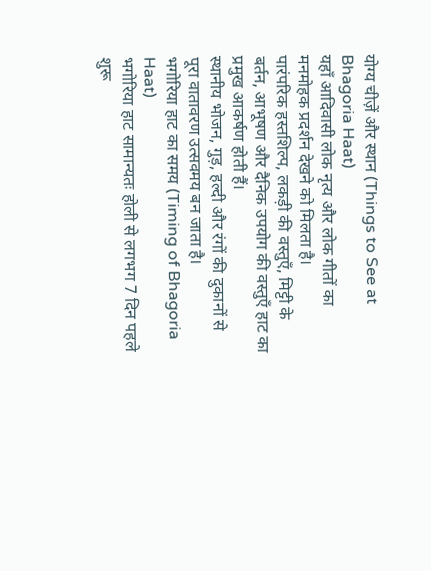योग्य चीज़ें और स्थान (Things to See at Bhagoria Haat)
यहाँ आदिवासी लोक नृत्य और लोक गीतों का मनमोहक प्रदर्शन देखने को मिलता है।
पारंपरिक हस्तशिल्प, लकड़ी की वस्तुएँ, मिट्टी के बर्तन, आभूषण और दैनिक उपयोग की वस्तुएँ हाट का प्रमुख आकर्षण होती हैं।
स्थानीय भोजन, गुड़, हल्दी और रंगों की दुकानों से पूरा वातावरण उत्सवमय बन जाता है।
भगोरिया हाट का समय (Timing of Bhagoria Haat)
भगोरिया हाट सामान्यतः होली से लगभग 7 दिन पहले शुरू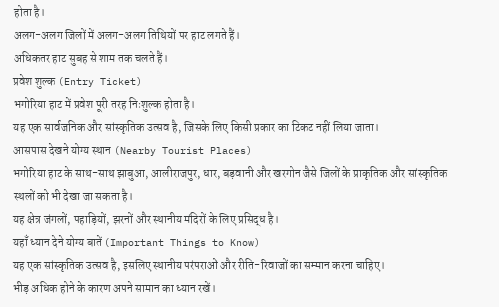होता है।
अलग-अलग जिलों में अलग-अलग तिथियों पर हाट लगते हैं।
अधिकतर हाट सुबह से शाम तक चलते हैं।
प्रवेश शुल्क (Entry Ticket)
भगोरिया हाट में प्रवेश पूरी तरह निःशुल्क होता है।
यह एक सार्वजनिक और सांस्कृतिक उत्सव है, जिसके लिए किसी प्रकार का टिकट नहीं लिया जाता।
आसपास देखने योग्य स्थान (Nearby Tourist Places)
भगोरिया हाट के साथ-साथ झाबुआ, आलीराजपुर, धार, बड़वानी और खरगोन जैसे जिलों के प्राकृतिक और सांस्कृतिक स्थलों को भी देखा जा सकता है।
यह क्षेत्र जंगलों, पहाड़ियों, झरनों और स्थानीय मंदिरों के लिए प्रसिद्ध है।
यहाँ ध्यान देने योग्य बातें (Important Things to Know)
यह एक सांस्कृतिक उत्सव है, इसलिए स्थानीय परंपराओं और रीति-रिवाजों का सम्मान करना चाहिए।
भीड़ अधिक होने के कारण अपने सामान का ध्यान रखें।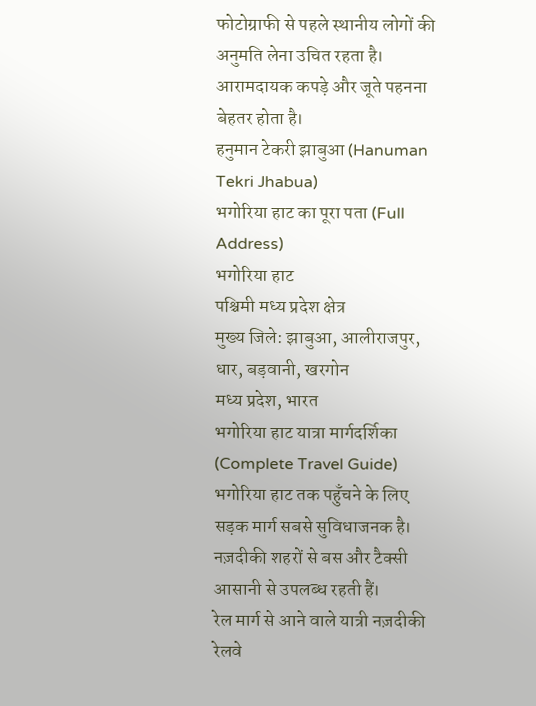फोटोग्राफी से पहले स्थानीय लोगों की अनुमति लेना उचित रहता है।
आरामदायक कपड़े और जूते पहनना बेहतर होता है।
हनुमान टेकरी झाबुआ (Hanuman Tekri Jhabua)
भगोरिया हाट का पूरा पता (Full Address)
भगोरिया हाट
पश्चिमी मध्य प्रदेश क्षेत्र
मुख्य जिले: झाबुआ, आलीराजपुर, धार, बड़वानी, खरगोन
मध्य प्रदेश, भारत
भगोरिया हाट यात्रा मार्गदर्शिका (Complete Travel Guide)
भगोरिया हाट तक पहुँचने के लिए सड़क मार्ग सबसे सुविधाजनक है।
नज़दीकी शहरों से बस और टैक्सी आसानी से उपलब्ध रहती हैं।
रेल मार्ग से आने वाले यात्री नज़दीकी रेलवे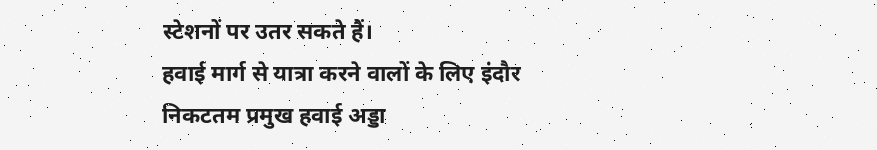स्टेशनों पर उतर सकते हैं।
हवाई मार्ग से यात्रा करने वालों के लिए इंदौर निकटतम प्रमुख हवाई अड्डा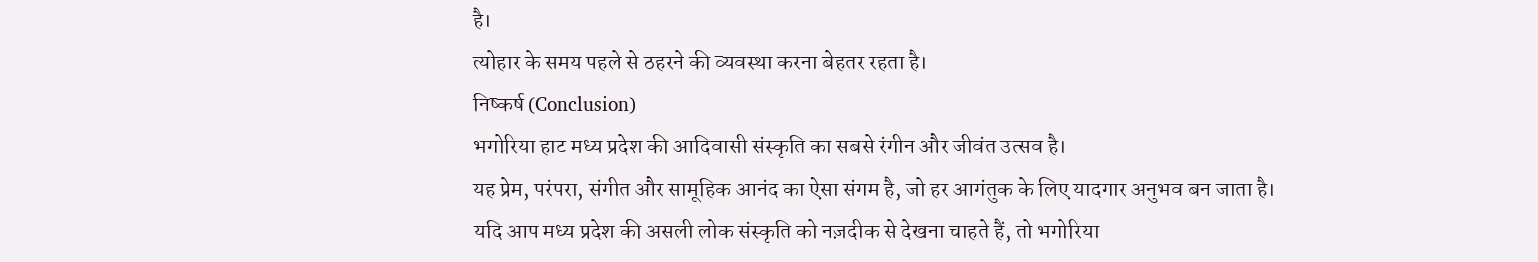है।
त्योहार के समय पहले से ठहरने की व्यवस्था करना बेहतर रहता है।
निष्कर्ष (Conclusion)
भगोरिया हाट मध्य प्रदेश की आदिवासी संस्कृति का सबसे रंगीन और जीवंत उत्सव है।
यह प्रेम, परंपरा, संगीत और सामूहिक आनंद का ऐसा संगम है, जो हर आगंतुक के लिए यादगार अनुभव बन जाता है।
यदि आप मध्य प्रदेश की असली लोक संस्कृति को नज़दीक से देखना चाहते हैं, तो भगोरिया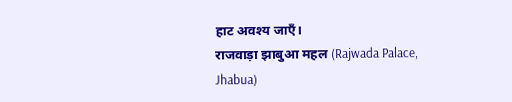हाट अवश्य जाएँ।
राजवाड़ा झाबुआ महल (Rajwada Palace, Jhabua)